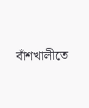বাঁশখালীতে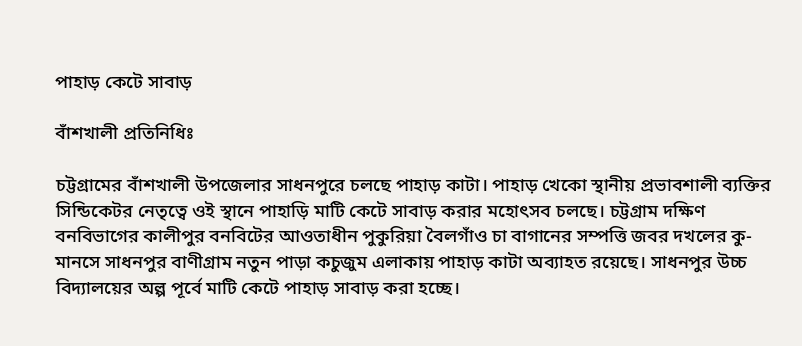পাহাড় কেটে সাবাড়

বাঁশখালী প্রতিনিধিঃ

চট্টগ্রামের বাঁশখালী উপজেলার সাধনপুরে চলছে পাহাড় কাটা। পাহাড় খেকো স্থানীয় প্রভাবশালী ব্যক্তির সিন্ডিকেটর নেতৃত্বে ওই স্থানে পাহাড়ি মাটি কেটে সাবাড় করার মহোৎসব চলছে। চট্টগ্রাম দক্ষিণ বনবিভাগের কালীপুর বনবিটের আওতাধীন পুকুরিয়া বৈলগাঁও চা বাগানের সম্পত্তি জবর দখলের কু-মানসে সাধনপুর বাণীগ্রাম নতুন পাড়া কচুজুম এলাকায় পাহাড় কাটা অব্যাহত রয়েছে। সাধনপুর উচ্চ বিদ্যালয়ের অল্প পূর্বে মাটি কেটে পাহাড় সাবাড় করা হচ্ছে।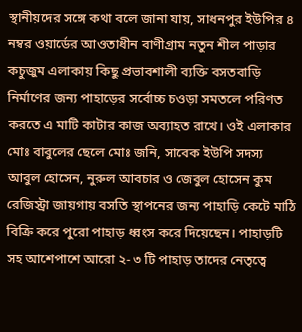স্থানীয়দের সঙ্গে কথা বলে জানা যায়, সাধনপুর ইউপির ৪ নম্বর ওয়ার্ডের আওতাধীন বাণীগ্রাম নতুন শীল পাড়ার কচুজুম এলাকায় কিছু প্রভাবশালী ব্যক্তি বসতবাড়ি নির্মাণের জন্য পাহাড়ের সর্বোচ্চ চওড়া সমতলে পরিণত করতে এ মাটি কাটার কাজ অব্যাহত রাখে। ওই এলাকার মোঃ বাবুলের ছেলে মোঃ জনি, সাবেক ইউপি সদস্য আবুল হোসেন, নুরুল আবচার ও জেবুল হোসেন কুম রেজিস্ট্রা জায়গায় বসতি স্থাপনের জন্য পাহাড়ি কেটে মাঠি বিক্রি করে পুরো পাহাড় ধ্বংস করে দিয়েছেন। পাহাড়টি সহ আশেপাশে আরো ২- ৩ টি পাহাড় তাদের নেতৃত্বে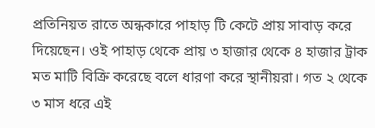প্রতিনিয়ত রাতে অন্ধকারে পাহাড় টি কেটে প্রায় সাবাড় করে দিয়েছেন। ওই পাহাড় থেকে প্রায় ৩ হাজার থেকে ৪ হাজার ট্রাক মত মাটি বিক্রি করেছে বলে ধারণা করে স্থানীয়রা। গত ২ থেকে ৩ মাস ধরে এই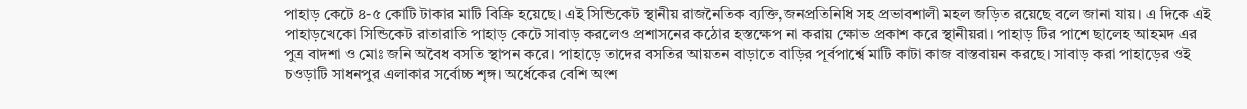পাহাড় কেটে ৪-৫ কোটি টাকার মাটি বিক্রি হয়েছে। এই সিন্ডিকেট স্থানীয় রাজনৈতিক ব্যক্তি,জনপ্রতিনিধি সহ প্রভাবশালী মহল জড়িত রয়েছে বলে জানা যায়। এ দিকে এই পাহাড়খেকো সিন্ডিকেট রাতারাতি পাহাড় কেটে সাবাড় করলেও প্রশাসনের কঠোর হস্তক্ষেপ না করায় ক্ষোভ প্রকাশ করে স্থানীয়রা। পাহাড় টির পাশে ছালেহ আহমদ এর পুত্র বাদশা ও মোঃ জনি অবৈধ বসতি স্থাপন করে। পাহাড়ে তাদের বসতির আয়তন বাড়াতে বাড়ির পূর্বপার্শ্বে মাটি কাটা কাজ বাস্তবায়ন করছে। সাবাড় করা পাহাড়ের ওই চওড়াটি সাধনপুর এলাকার সর্বোচ্চ শৃঙ্গ। অর্ধেকের বেশি অংশ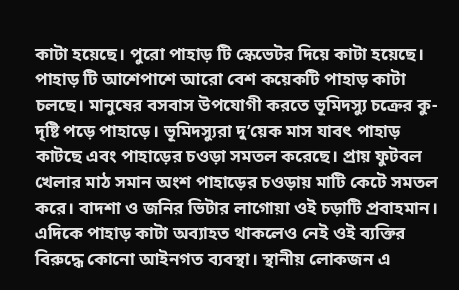কাটা হয়েছে। পুরো পাহাড় টি স্কেভেটর দিয়ে কাটা হয়েছে। পাহাড় টি আশেপাশে আরো বেশ কয়েকটি পাহাড় কাটা চলছে। মানুষের বসবাস উপযোগী করতে ভূমিদস্যু চক্রের কু-দৃষ্টি পড়ে পাহাড়ে। ভূমিদস্যুরা দু’য়েক মাস যাবৎ পাহাড় কাটছে এবং পাহাড়ের চওড়া সমতল করেছে। প্রায় ফুটবল খেলার মাঠ সমান অংশ পাহাড়ের চওড়ায় মাটি কেটে সমতল করে। বাদশা ও জনির ভিটার লাগোয়া ওই চড়াটি প্রবাহমান। এদিকে পাহাড় কাটা অব্যাহত থাকলেও নেই ওই ব্যক্তির বিরুদ্ধে কোনো আইনগত ব্যবস্থা। স্থানীয় লোকজন এ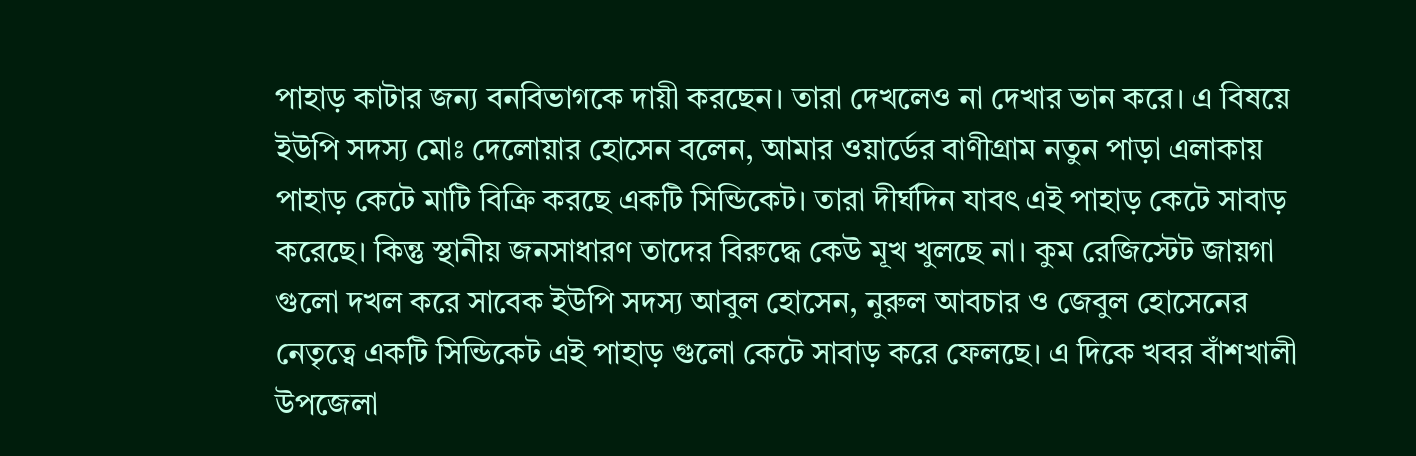পাহাড় কাটার জন্য বনবিভাগকে দায়ী করছেন। তারা দেখলেও না দেখার ভান করে। এ বিষয়ে ইউপি সদস্য মোঃ দেলোয়ার হোসেন বলেন, আমার ওয়ার্ডের বাণীগ্রাম নতুন পাড়া এলাকায় পাহাড় কেটে মাটি বিক্রি করছে একটি সিন্ডিকেট। তারা দীর্ঘদিন যাবৎ এই পাহাড় কেটে সাবাড় করেছে। কিন্তু স্থানীয় জনসাধারণ তাদের বিরুদ্ধে কেউ মূখ খুলছে না। কুম রেজিস্টেট জায়গা গুলো দখল করে সাবেক ইউপি সদস্য আবুল হোসেন, নুরুল আবচার ও জেবুল হোসেনের নেতৃত্বে একটি সিন্ডিকেট এই পাহাড় গুলো কেটে সাবাড় করে ফেলছে। এ দিকে খবর বাঁশখালী উপজেলা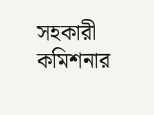সহকারী কমিশনার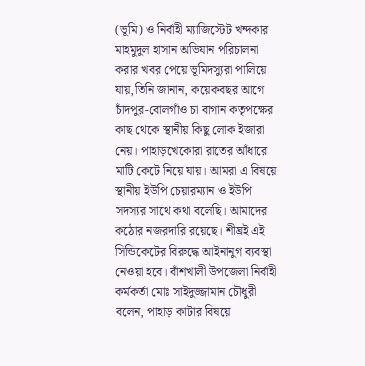(ভূমি) ও নির্বাহী ম্যাজিস্টেট খন্দকার মাহমুদুল হাসান অভিযান পরিচালনা করার খবর পেয়ে ভূমিদস্যুরা পালিয়ে যায়,তিনি জানান, কয়েকবছর আগে চাঁদপুর-বোলগাঁও চা বাগান কতৃপক্ষের কাছ থেকে স্থানীয় কিছু লোক ইজারা নেয়। পাহাড়খেকোরা রাতের আঁধারে মাটি কেটে নিয়ে যায়। আমরা এ বিষয়ে স্থানীয় ইউপি চেয়ারম্যান ও ইউপি সদস্যর সাথে কথা বলেছি। আমাদের কঠোর নজরদারি রয়েছে। শীঘ্রই এই সিন্ডিকেটের বিরুদ্ধে আইনানুগ ব্যবস্থা নেওয়া হবে। বাঁশখালী উপজেলা নির্বাহী কর্মকর্তা মোঃ সাইদুজ্জামান চৌধুরী বলেন, পাহাড় কাটার বিষয়ে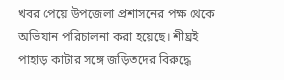খবর পেয়ে উপজেলা প্রশাসনের পক্ষ থেকে অভিযান পরিচালনা করা হয়েছে। শীঘ্রই পাহাড় কাটার সঙ্গে জড়িতদের বিরুদ্ধে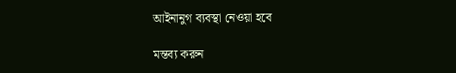আইনানুগ ব্যবস্থা নেওয়া হবে

মন্তব্য করুন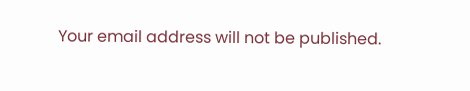Your email address will not be published.